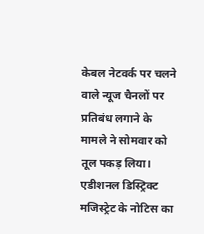केबल नेटवर्क पर चलने वाले न्यूज चैनलों पर प्रतिबंध लगाने के मामले ने सोमवार को तूल पकड़ लिया। एडीशनल डिस्ट्रिक्ट मजिस्ट्रेट के नोटिस का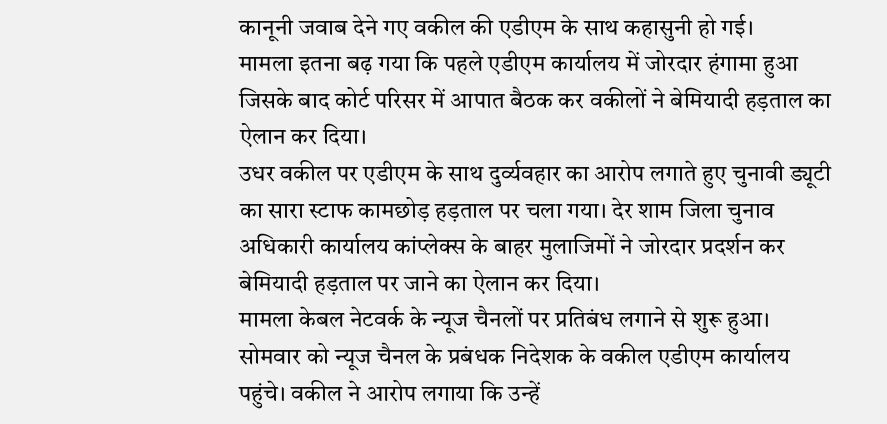कानूनी जवाब देने गए वकील की एडीएम के साथ कहासुनी हो गई।
मामला इतना बढ़ गया कि पहले एडीएम कार्यालय में जोरदार हंगामा हुआ जिसके बाद कोर्ट परिसर में आपात बैठक कर वकीलों ने बेमियादी हड़ताल का ऐलान कर दिया।
उधर वकील पर एडीएम के साथ दुर्व्यवहार का आरोप लगाते हुए चुनावी ड्यूटी का सारा स्टाफ कामछोड़ हड़ताल पर चला गया। देर शाम जिला चुनाव अधिकारी कार्यालय कांप्लेक्स के बाहर मुलाजिमों ने जोरदार प्रदर्शन कर बेमियादी हड़ताल पर जाने का ऐलान कर दिया।
मामला केबल नेटवर्क के न्यूज चैनलों पर प्रतिबंध लगाने से शुरू हुआ। सोमवार को न्यूज चैनल के प्रबंधक निदेशक के वकील एडीएम कार्यालय पहुंचे। वकील ने आरोप लगाया कि उन्हें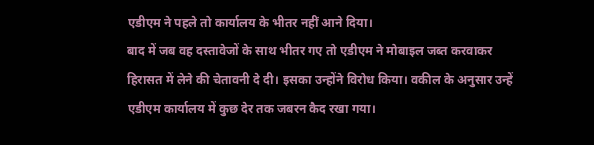एडीएम ने पहले तो कार्यालय के भीतर नहीं आने दिया।
बाद में जब वह दस्तावेजों के साथ भीतर गए तो एडीएम ने मोबाइल जब्त करवाकर हिरासत में लेने की चेतावनी दे दी। इसका उन्होंने विरोध किया। वकील के अनुसार उन्हें एडीएम कार्यालय में कुछ देर तक जबरन कैद रखा गया।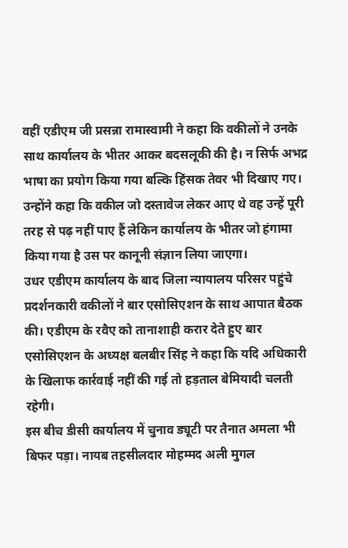वहीं एडीएम जी प्रसन्ना रामास्वामी ने कहा कि वकीलों ने उनके साथ कार्यालय के भीतर आकर बदसलूकी की है। न सिर्फ अभद्र भाषा का प्रयोग किया गया बल्कि हिंसक तेवर भी दिखाए गए।
उन्होंने कहा कि वकील जो दस्तावेज लेकर आए थे वह उन्हें पूरी तरह से पढ़ नहीं पाए हैं लेकिन कार्यालय के भीतर जो हंगामा किया गया है उस पर कानूनी संज्ञान लिया जाएगा।
उधर एडीएम कार्यालय के बाद जिला न्यायालय परिसर पहुंचे प्रदर्शनकारी वकीलों ने बार एसोसिएशन के साथ आपात बैठक की। एडीएम के रवैए को तानाशाही करार देते हुए बार एसोसिएशन के अध्यक्ष बलबीर सिंह ने कहा कि यदि अधिकारी के खिलाफ कार्रवाई नहीं की गई तो हड़ताल बेमियादी चलती रहेगी।
इस बीच डीसी कार्यालय में चुनाव ड्यूटी पर तैनात अमला भी बिफर पड़ा। नायब तहसीलदार मोहम्मद अली मुगल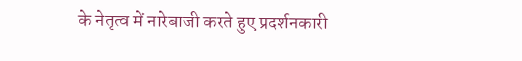के नेतृत्व में नारेबाजी करते हुए प्रदर्शनकारी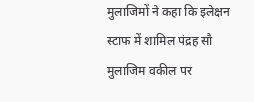मुलाजिमों ने कहा कि इलेक्षन स्टाफ में शामिल पंद्रह सौ मुलाजिम वकील पर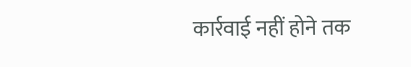कार्रवाई नहीं होने तक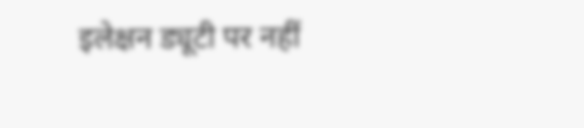इलेक्षन ड्यूटी पर नहीं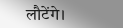लौटेंगे।